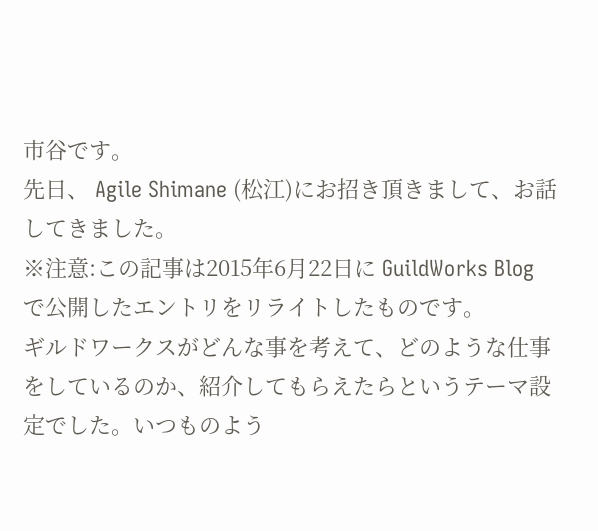市谷です。
先日、 Agile Shimane (松江)にお招き頂きまして、お話してきました。
※注意:この記事は2015年6月22日に GuildWorks Blog で公開したエントリをリライトしたものです。
ギルドワークスがどんな事を考えて、どのような仕事をしているのか、紹介してもらえたらというテーマ設定でした。いつものよう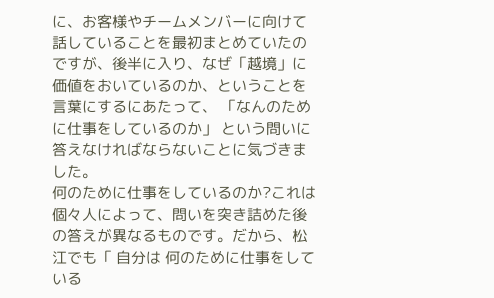に、お客様やチームメンバーに向けて話していることを最初まとめていたのですが、後半に入り、なぜ「越境」に価値をおいているのか、ということを言葉にするにあたって、 「なんのために仕事をしているのか」 という問いに答えなければならないことに気づきました。
何のために仕事をしているのか?これは個々人によって、問いを突き詰めた後の答えが異なるものです。だから、松江でも「 自分は 何のために仕事をしている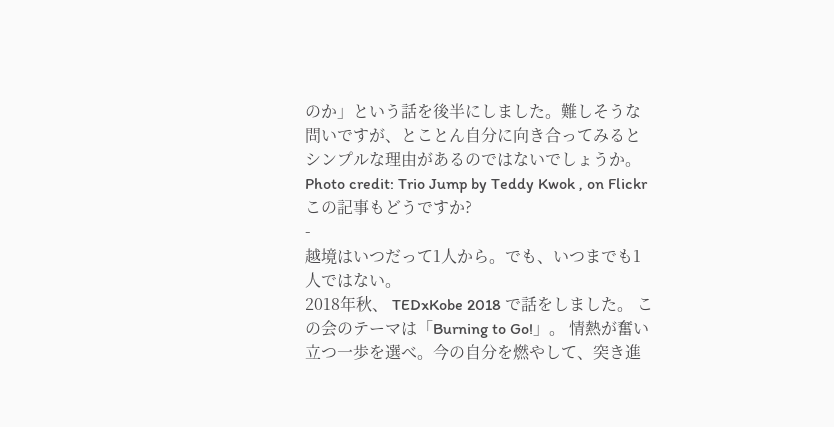のか」という話を後半にしました。難しそうな問いですが、とことん自分に向き合ってみるとシンプルな理由があるのではないでしょうか。
Photo credit: Trio Jump by Teddy Kwok , on Flickr
この記事もどうですか?
-
越境はいつだって1人から。でも、いつまでも1人ではない。
2018年秋、 TEDxKobe 2018 で話をしました。 この会のテーマは「Burning to Go!」。 情熱が奮い立つ一歩を選べ。今の自分を燃やして、突き進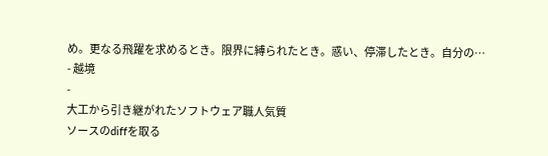め。更なる飛躍を求めるとき。限界に縛られたとき。惑い、停滞したとき。自分の…
- 越境
-
大工から引き継がれたソフトウェア職人気質
ソースのdiffを取る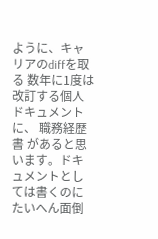ように、キャリアのdiffを取る 数年に1度は改訂する個人ドキュメントに、 職務経歴書 があると思います。ドキュメントとしては書くのにたいへん面倒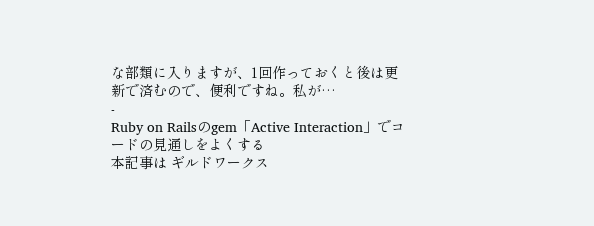な部類に入りますが、1回作っておくと後は更新で済むので、便利ですね。私が…
-
Ruby on Railsのgem「Active Interaction」でコードの見通しをよくする
本記事は ギルドワークス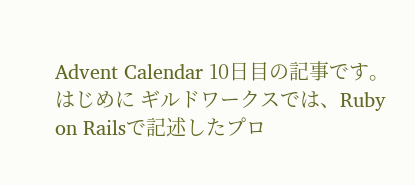Advent Calendar 10日目の記事です。 はじめに ギルドワークスでは、Ruby on Railsで記述したプロ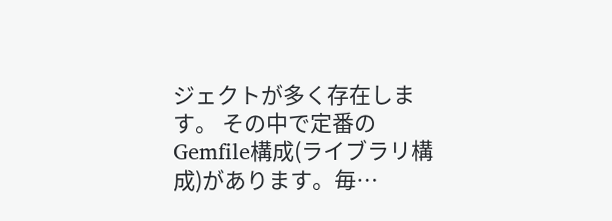ジェクトが多く存在します。 その中で定番のGemfile構成(ライブラリ構成)があります。毎…